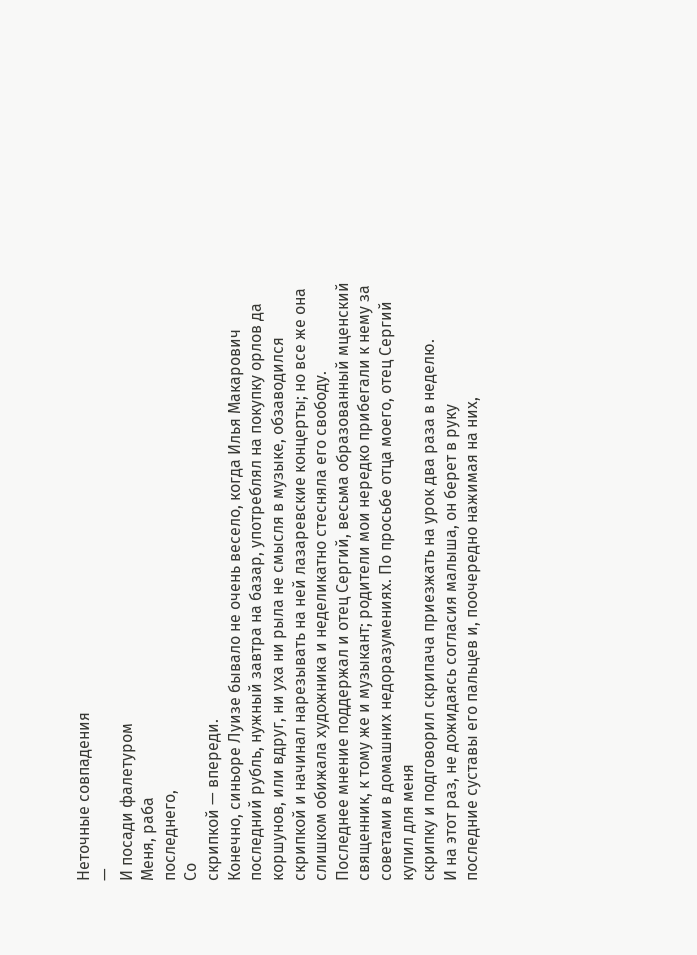Неточные совпадения
—
И посади фалетуром
Меня, раба
последнего,
Со
скрипкой — впереди.
Конечно, синьоре Луизе бывало не очень весело, когда Илья Макарович
последний рубль, нужный завтра на базар, употреблял на покупку орлов да коршунов, или вдруг, ни уха ни рыла не смысля в музыке, обзаводился
скрипкой и начинал нарезывать на ней лазаревские концерты; но все же она слишком обижала художника и неделикатно стесняла его свободу.
Последнее мнение поддержал и отец Сергий, весьма образованный мценский священник, к тому же и музыкант; родители мои нередко прибегали к нему за советами в домашних недоразумениях. По просьбе отца моего, отец Сергий купил для меня
скрипку и подговорил скрипача приезжать на урок два раза в неделю.
И на этот раз, не дожидаясь согласия малыша, он берет в руку
последние суставы его пальцев и, поочередно нажимая на них,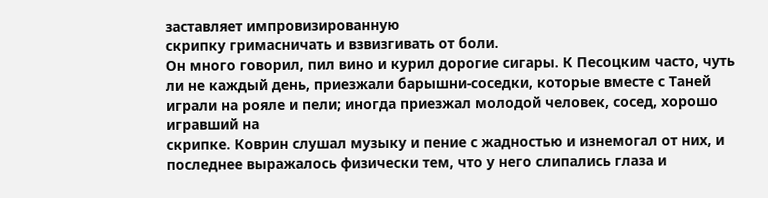заставляет импровизированную
скрипку гримасничать и взвизгивать от боли.
Он много говорил, пил вино и курил дорогие сигары. К Песоцким часто, чуть ли не каждый день, приезжали барышни-соседки, которые вместе с Таней играли на рояле и пели; иногда приезжал молодой человек, сосед, хорошо игравший на
скрипке. Коврин слушал музыку и пение с жадностью и изнемогал от них, и
последнее выражалось физически тем, что у него слипались глаза и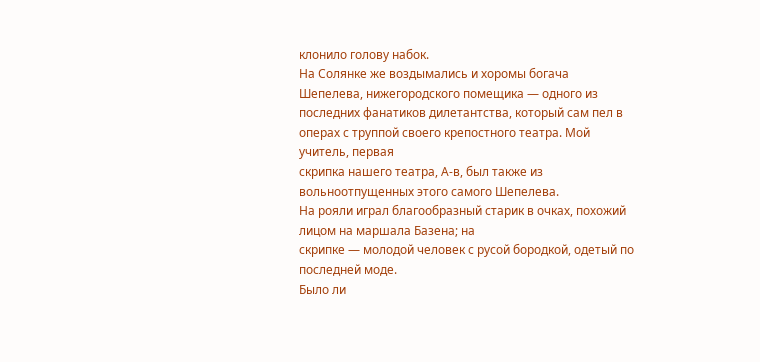клонило голову набок.
На Солянке же воздымались и хоромы богача Шепелева, нижегородского помещика — одного из
последних фанатиков дилетантства, который сам пел в операх с труппой своего крепостного театра. Мой учитель, первая
скрипка нашего театра, А-в, был также из вольноотпущенных этого самого Шепелева.
На рояли играл благообразный старик в очках, похожий лицом на маршала Базена; на
скрипке — молодой человек с русой бородкой, одетый по
последней моде.
Было ли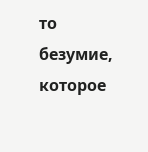то безумие, которое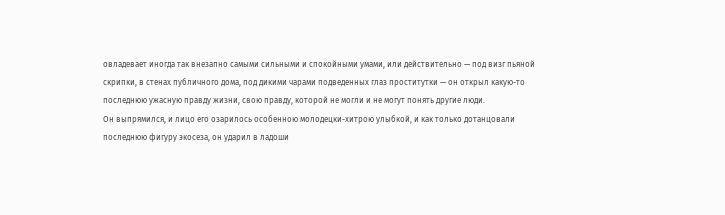овладевает иногда так внезапно самыми сильными и спокойными умами, или действительно — под визг пьяной
скрипки, в стенах публичного дома, под дикими чарами подведенных глаз проститутки — он открыл какую-то
последнюю ужасную правду жизни, свою правду, которой не могли и не могут понять другие люди.
Он выпрямился, и лицо его озарилось особенною молодецки-хитрою улыбкой, и как только дотанцовали
последнюю фигуру экосеза, он ударил в ладоши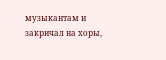музыкантам и закричал на хоры,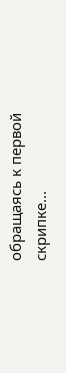обращаясь к первой
скрипке...